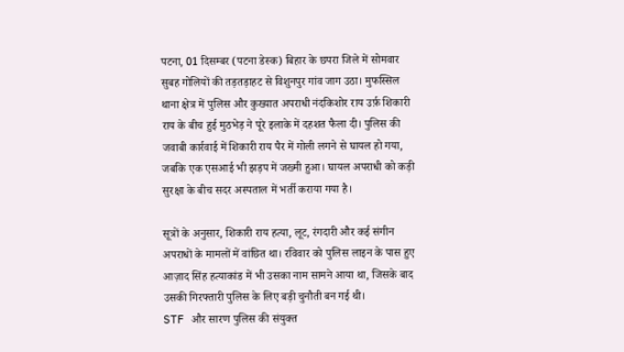पटना, 01 दिसम्बर (पटना डेस्क) बिहार के छपरा जिले में सोमवार सुबह गोलियों की तड़तड़ाहट से विशुनपुर गांव जाग उठा। मुफस्सिल थाना क्षेत्र में पुलिस और कुख्यात अपराधी नंदकिशोर राय उर्फ़ शिकारी राय के बीच हुई मुठभेड़ ने पूरे इलाके में दहशत फैला दी। पुलिस की जवाबी कार्रवाई में शिकारी राय पैर में गोली लगने से घायल हो गया, जबकि एक एसआई भी झड़प में जख्मी हुआ। घायल अपराधी को कड़ी सुरक्षा के बीच सदर अस्पताल में भर्ती कराया गया है।

सूत्रों के अनुसार, शिकारी राय हत्या, लूट, रंगदारी और कई संगीन अपराधों के मामलों में वांछित था। रविवार को पुलिस लाइन के पास हुए आज़ाद सिंह हत्याकांड में भी उसका नाम सामने आया था, जिसके बाद उसकी गिरफ्तारी पुलिस के लिए बड़ी चुनौती बन गई थी।
STF और सारण पुलिस की संयुक्त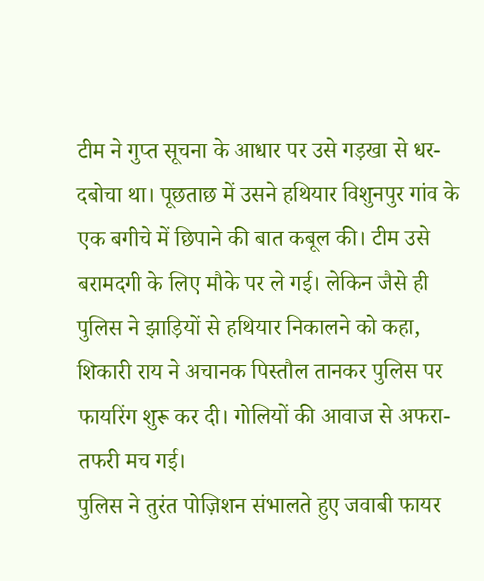टीम ने गुप्त सूचना के आधार पर उसे गड़खा से धर-दबोचा था। पूछताछ में उसने हथियार विशुनपुर गांव के एक बगीचे में छिपाने की बात कबूल की। टीम उसे बरामदगी के लिए मौके पर ले गई। लेकिन जैसे ही पुलिस ने झाड़ियों से हथियार निकालने को कहा, शिकारी राय ने अचानक पिस्तौल तानकर पुलिस पर फायरिंग शुरू कर दी। गोलियों की आवाज से अफरा-तफरी मच गई।
पुलिस ने तुरंत पोज़िशन संभालते हुए जवाबी फायर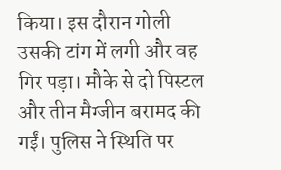किया। इस दौरान गोली उसकी टांग में लगी और वह गिर पड़ा। मौके से दो पिस्टल और तीन मैग्जीन बरामद की गईं। पुलिस ने स्थिति पर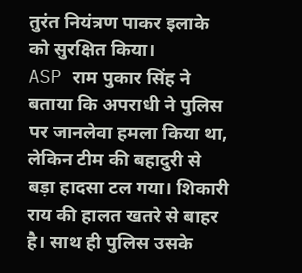तुरंत नियंत्रण पाकर इलाके को सुरक्षित किया।
ASP राम पुकार सिंह ने बताया कि अपराधी ने पुलिस पर जानलेवा हमला किया था, लेकिन टीम की बहादुरी से बड़ा हादसा टल गया। शिकारी राय की हालत खतरे से बाहर है। साथ ही पुलिस उसके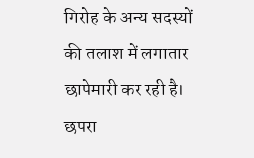गिरोह के अन्य सदस्यों की तलाश में लगातार छापेमारी कर रही है।
छपरा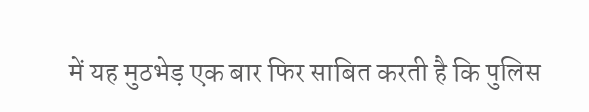में यह मुठभेड़ एक बार फिर साबित करती है कि पुलिस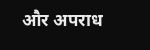और अपराध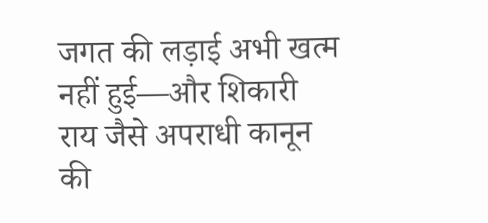जगत की लड़ाई अभी खत्म नहीं हुई—और शिकारी राय जैसे अपराधी कानून की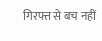गिरफ्त से बच नहीं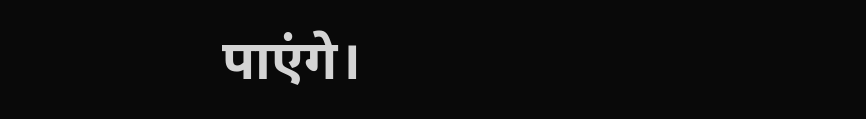पाएंगे।